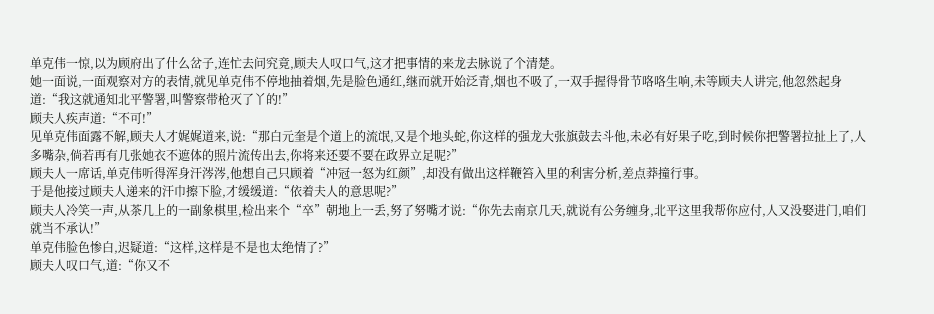单克伟一惊,以为顾府出了什么岔子,连忙去问究竟,顾夫人叹口气,这才把事情的来龙去脉说了个清楚。
她一面说,一面观察对方的表情,就见单克伟不停地抽着烟,先是脸色通红,继而就开始泛青,烟也不吸了,一双手握得骨节咯咯生响,未等顾夫人讲完,他忽然起身道:“我这就通知北平警署,叫警察带枪灭了丫的!”
顾夫人疾声道:“不可!”
见单克伟面露不解,顾夫人才娓娓道来,说:“那白元奎是个道上的流氓,又是个地头蛇,你这样的强龙大张旗鼓去斗他,未必有好果子吃,到时候你把警署拉扯上了,人多嘴杂,倘若再有几张她衣不遮体的照片流传出去,你将来还要不要在政界立足呢?”
顾夫人一席话,单克伟听得浑身汗涔涔,他想自己只顾着“冲冠一怒为红颜”,却没有做出这样鞭笞入里的利害分析,差点莽撞行事。
于是他接过顾夫人递来的汗巾擦下脸,才缓缓道:“依着夫人的意思呢?”
顾夫人冷笑一声,从茶几上的一副象棋里,检出来个“卒”朝地上一丢,努了努嘴才说:“你先去南京几天,就说有公务缠身,北平这里我帮你应付,人又没娶进门,咱们就当不承认!”
单克伟脸色惨白,迟疑道:“这样,这样是不是也太绝情了?”
顾夫人叹口气,道:“你又不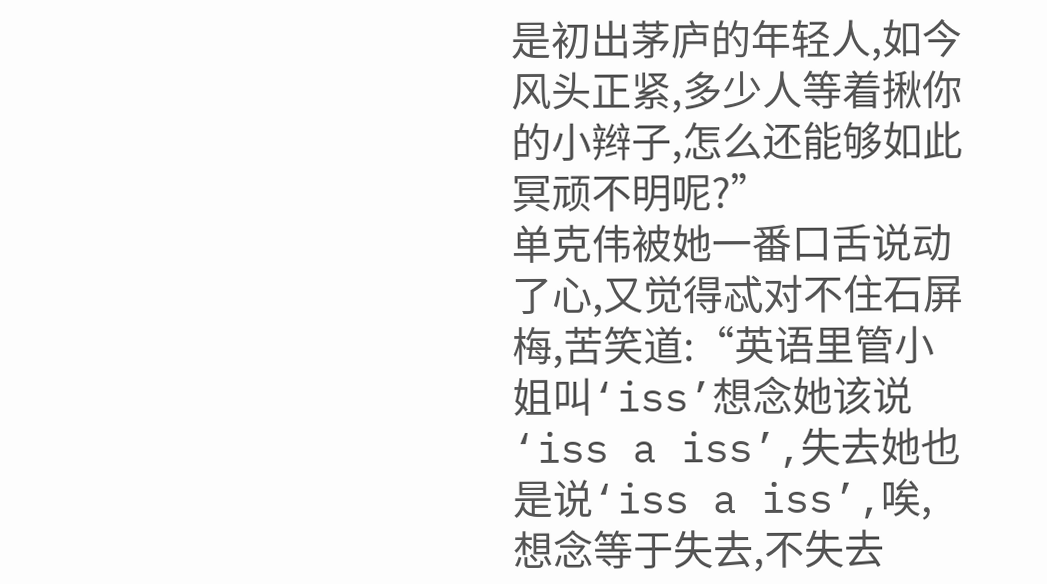是初出茅庐的年轻人,如今风头正紧,多少人等着揪你的小辫子,怎么还能够如此冥顽不明呢?”
单克伟被她一番口舌说动了心,又觉得忒对不住石屏梅,苦笑道:“英语里管小姐叫‘iss’想念她该说‘iss a iss’,失去她也是说‘iss a iss’,唉,想念等于失去,不失去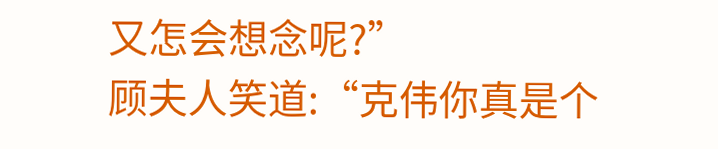又怎会想念呢?”
顾夫人笑道:“克伟你真是个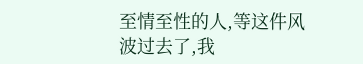至情至性的人,等这件风波过去了,我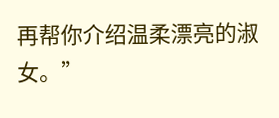再帮你介绍温柔漂亮的淑女。”